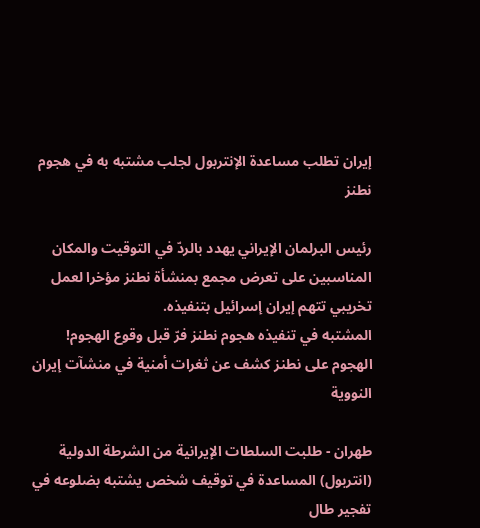إيران تطلب مساعدة الإنتربول لجلب مشتبه به في هجوم نطنز

رئيس البرلمان الإيراني يهدد بالردّ في التوقيت والمكان المناسبين على تعرض مجمع بمنشأة نطنز مؤخرا لعمل تخريبي تتهم إيران إسرائيل بتنفيذه.
المشتبه في تنفيذه هجوم نطنز فرّ قبل وقوع الهجوم!
الهجوم على نطنز كشف عن ثغرات أمنية في منشآت إيران النووية

طهران - طلبت السلطات الإيرانية من الشرطة الدولية (انتربول) المساعدة في توقيف شخص يشتبه بضلوعه في تفجير طال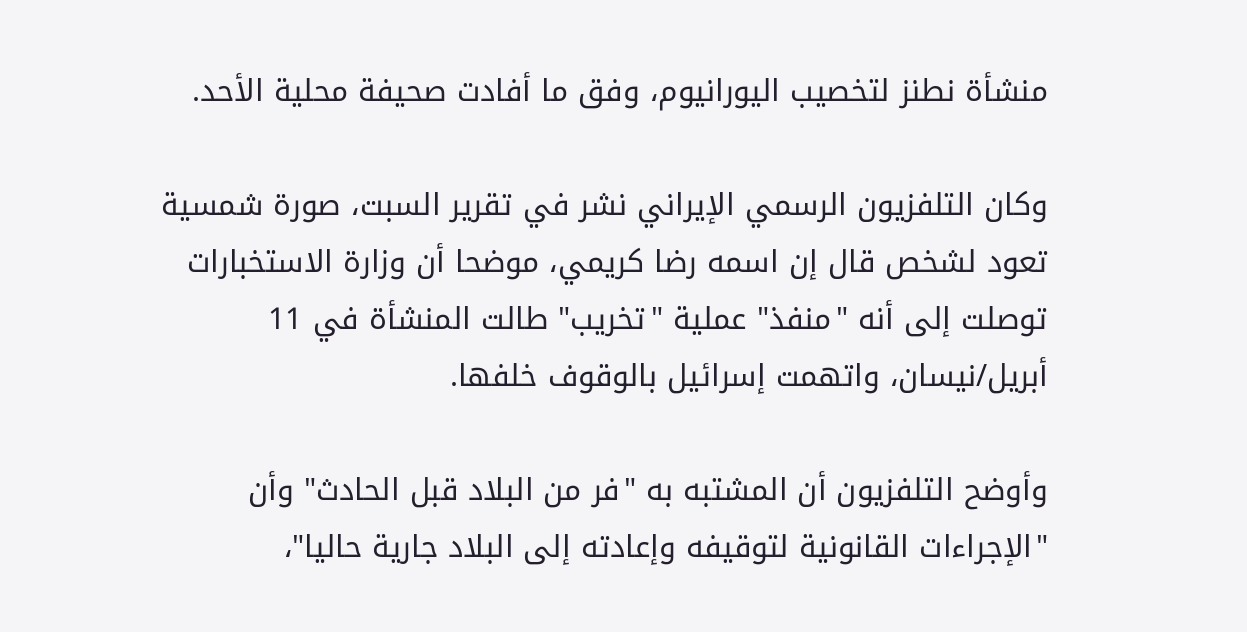منشأة نطنز لتخصيب اليورانيوم، وفق ما أفادت صحيفة محلية الأحد.

وكان التلفزيون الرسمي الإيراني نشر في تقرير السبت، صورة شمسية تعود لشخص قال إن اسمه رضا كريمي، موضحا أن وزارة الاستخبارات توصلت إلى أنه "منفذ" عملية "تخريب" طالت المنشأة في 11 أبريل/نيسان، واتهمت إسرائيل بالوقوف خلفها.

وأوضح التلفزيون أن المشتبه به "فر من البلاد قبل الحادث" وأن "الإجراءات القانونية لتوقيفه وإعادته إلى البلاد جارية حاليا"،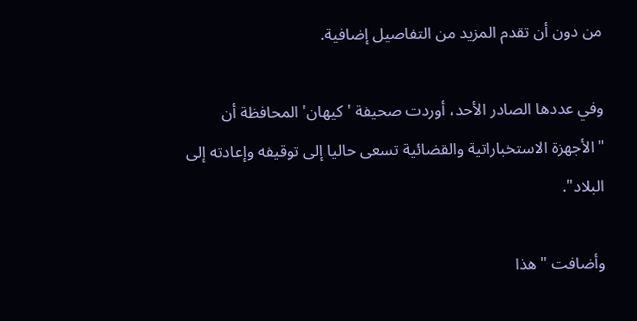من دون أن تقدم المزيد من التفاصيل إضافية.

وفي عددها الصادر الأحد، أوردت صحيفة 'كيهان' المحافظة أن "الأجهزة الاستخباراتية والقضائية تسعى حاليا إلى توقيفه وإعادته إلى البلاد".

وأضافت "هذا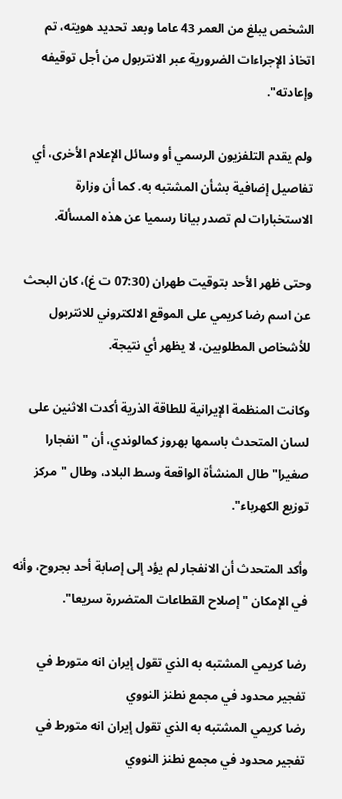الشخص يبلغ من العمر 43 عاما وبعد تحديد هويته، تم اتخاذ الإجراءات الضرورية عبر الانتربول من أجل توقيفه وإعادته".

ولم يقدم التلفزيون الرسمي أو وسائل الإعلام الأخرى، أي تفاصيل إضافية بشأن المشتبه به. كما أن وزارة الاستخبارات لم تصدر بيانا رسميا عن هذه المسألة.

وحتى ظهر الأحد بتوقيت طهران (07:30 ت غ)، كان البحث عن اسم رضا كريمي على الموقع الالكتروني للانتربول للأشخاص المطلوبين، لا يظهر أي نتيجة.

وكانت المنظمة الإيرانية للطاقة الذرية أكدت الاثنين على لسان المتحدث باسمها بهروز كمالوندي، أن "انفجارا صغيرا" طال المنشأة الواقعة وسط البلاد، وطال "مركز توزيع الكهرباء".

وأكد المتحدث أن الانفجار لم يؤد إلى إصابة أحد بجروح، وأنه في الإمكان "إصلاح القطاعات المتضررة سريعا".

رضا كريمي المشتبه به الذي تقول إيران انه متورط في تفجير محدود في مجمع نطنز النووي
رضا كريمي المشتبه به الذي تقول إيران انه متورط في تفجير محدود في مجمع نطنز النووي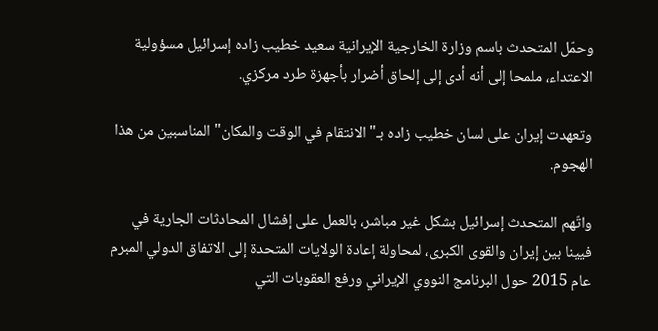وحمّل المتحدث باسم وزارة الخارجية الإيرانية سعيد خطيب زاده إسرائيل مسؤولية الاعتداء، ملمحا إلى أنه أدى إلى إلحاق أضرار بأجهزة طرد مركزي.

وتعهدت إيران على لسان خطيب زاده بـ"الانتقام في الوقت والمكان" المناسبين من هذا الهجوم.

واتّهم المتحدث إسرائيل بشكل غير مباشر، بالعمل على إفشال المحادثات الجارية في فيينا بين إيران والقوى الكبرى، لمحاولة إعادة الولايات المتحدة إلى الاتفاق الدولي المبرم عام 2015 حول البرنامج النووي الإيراني ورفع العقوبات التي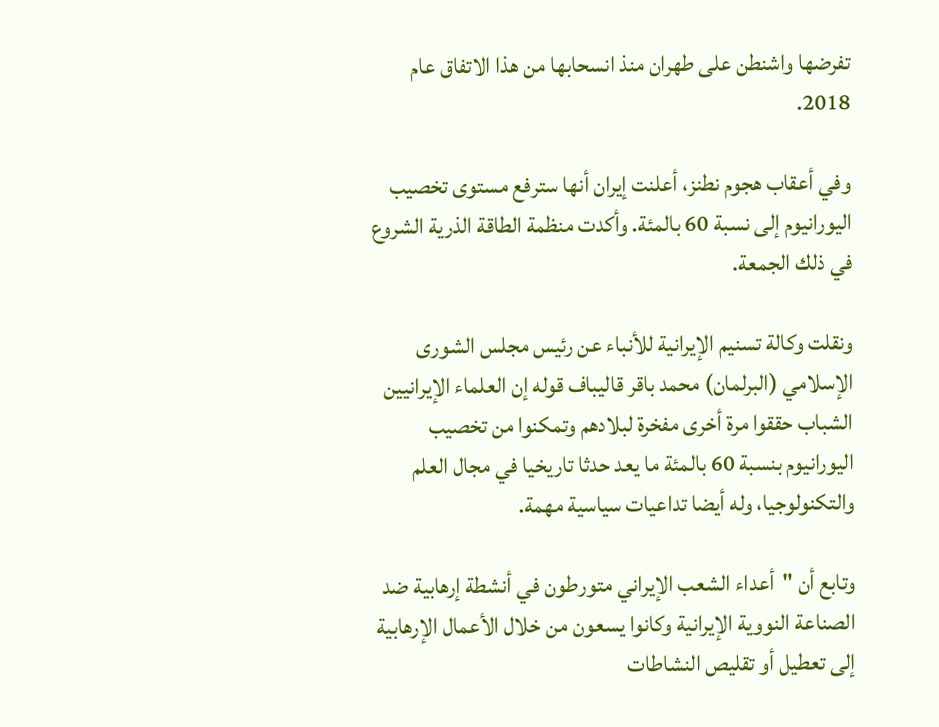تفرضها واشنطن على طهران منذ انسحابها من هذا الاتفاق عام 2018.

وفي أعقاب هجوم نطنز، أعلنت إيران أنها سترفع مستوى تخصيب اليورانيوم إلى نسبة 60 بالمئة. وأكدت منظمة الطاقة الذرية الشروع في ذلك الجمعة.

ونقلت وكالة تسنيم الإيرانية للأنباء عن رئيس مجلس الشورى الإسلامي (البرلمان) محمد باقر قاليباف قوله إن العلماء الإيرانيين الشباب حققوا مرة أخرى مفخرة لبلادهم وتمكنوا من تخصيب اليورانيوم بنسبة 60 بالمئة ما يعد حدثا تاريخيا في مجال العلم والتكنولوجيا، وله أيضا تداعيات سياسية مهمة.

وتابع أن "أعداء الشعب الإيراني متورطون في أنشطة إرهابية ضد الصناعة النووية الإيرانية وكانوا يسعون من خلال الأعمال الإرهابية إلى تعطيل أو تقليص النشاطات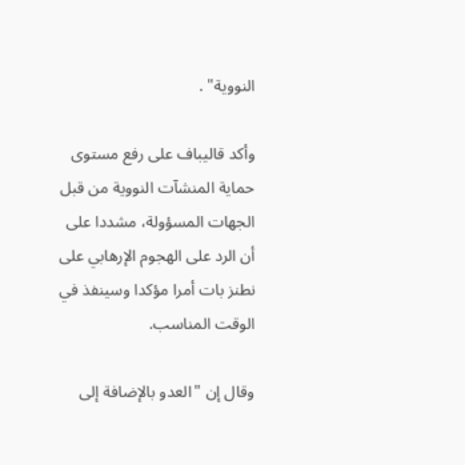النووية" .

وأكد قاليباف على رفع مستوى حماية المنشآت النووية من قبل الجهات المسؤولة، مشددا على أن الرد على الهجوم الإرهابي على نطنز بات أمرا مؤكدا وسينفذ في الوقت المناسب.

وقال إن "العدو بالإضافة إلى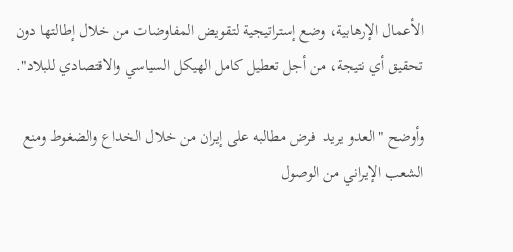الأعمال الإرهابية، وضع إستراتيجية لتقويض المفاوضات من خلال إطالتها دون تحقيق أي نتيجة، من أجل تعطيل كامل الهيكل السياسي والاقتصادي للبلاد".

وأوضح "العدو يريد  فرض مطالبه على إيران من خلال الخداع والضغوط ومنع الشعب الإيراني من الوصول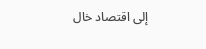إلى اقتصاد خال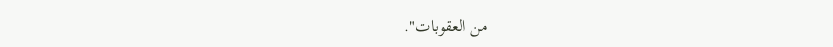من العقوبات".